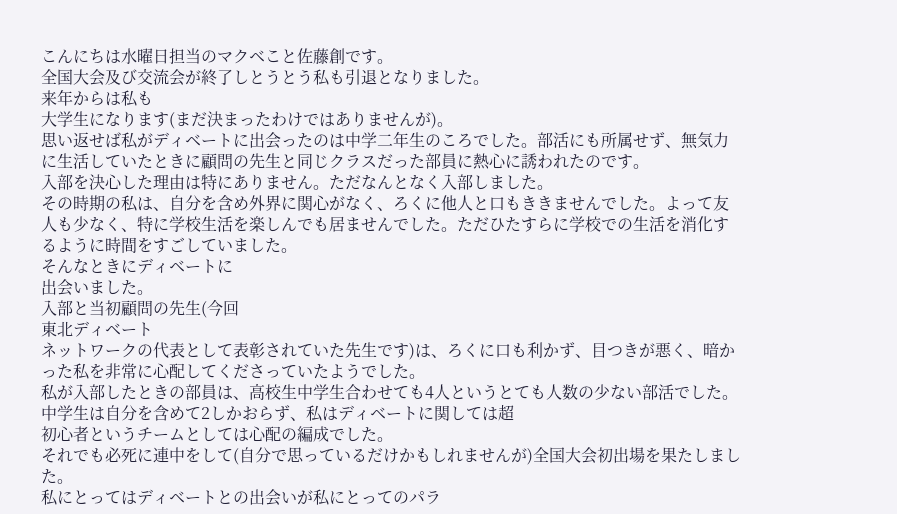こんにちは水曜日担当のマクベこと佐藤創です。
全国大会及び交流会が終了しとうとう私も引退となりました。
来年からは私も
大学生になります(まだ決まったわけではありませんが)。
思い返せば私がディベートに出会ったのは中学二年生のころでした。部活にも所属せず、無気力に生活していたときに顧問の先生と同じクラスだった部員に熱心に誘われたのです。
入部を決心した理由は特にありません。ただなんとなく入部しました。
その時期の私は、自分を含め外界に関心がなく、ろくに他人と口もききませんでした。よって友人も少なく、特に学校生活を楽しんでも居ませんでした。ただひたすらに学校での生活を消化するように時間をすごしていました。
そんなときにディベートに
出会いました。
入部と当初顧問の先生(今回
東北ディベート
ネットワークの代表として表彰されていた先生です)は、ろくに口も利かず、目つきが悪く、暗かった私を非常に心配してくださっていたようでした。
私が入部したときの部員は、高校生中学生合わせても4人というとても人数の少ない部活でした。中学生は自分を含めて2しかおらず、私はディベートに関しては超
初心者というチームとしては心配の編成でした。
それでも必死に連中をして(自分で思っているだけかもしれませんが)全国大会初出場を果たしました。
私にとってはディベートとの出会いが私にとってのパラ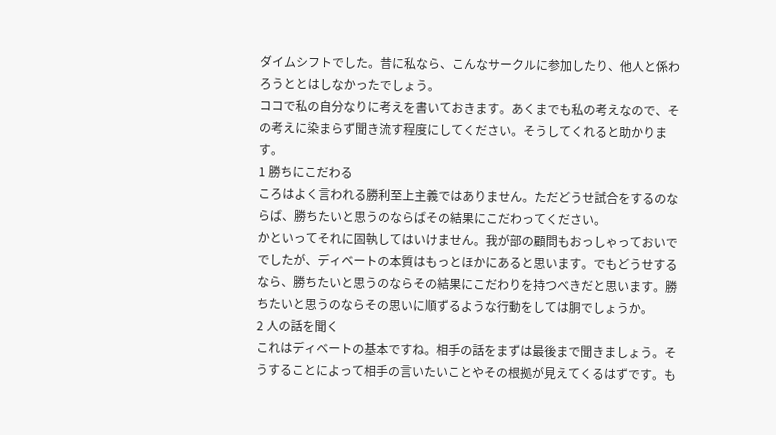ダイムシフトでした。昔に私なら、こんなサークルに参加したり、他人と係わろうととはしなかったでしょう。
ココで私の自分なりに考えを書いておきます。あくまでも私の考えなので、その考えに染まらず聞き流す程度にしてください。そうしてくれると助かります。
1 勝ちにこだわる
ころはよく言われる勝利至上主義ではありません。ただどうせ試合をするのならば、勝ちたいと思うのならばその結果にこだわってください。
かといってそれに固執してはいけません。我が部の顧問もおっしゃっておいででしたが、ディベートの本質はもっとほかにあると思います。でもどうせするなら、勝ちたいと思うのならその結果にこだわりを持つべきだと思います。勝ちたいと思うのならその思いに順ずるような行動をしては胴でしょうか。
2 人の話を聞く
これはディベートの基本ですね。相手の話をまずは最後まで聞きましょう。そうすることによって相手の言いたいことやその根拠が見えてくるはずです。も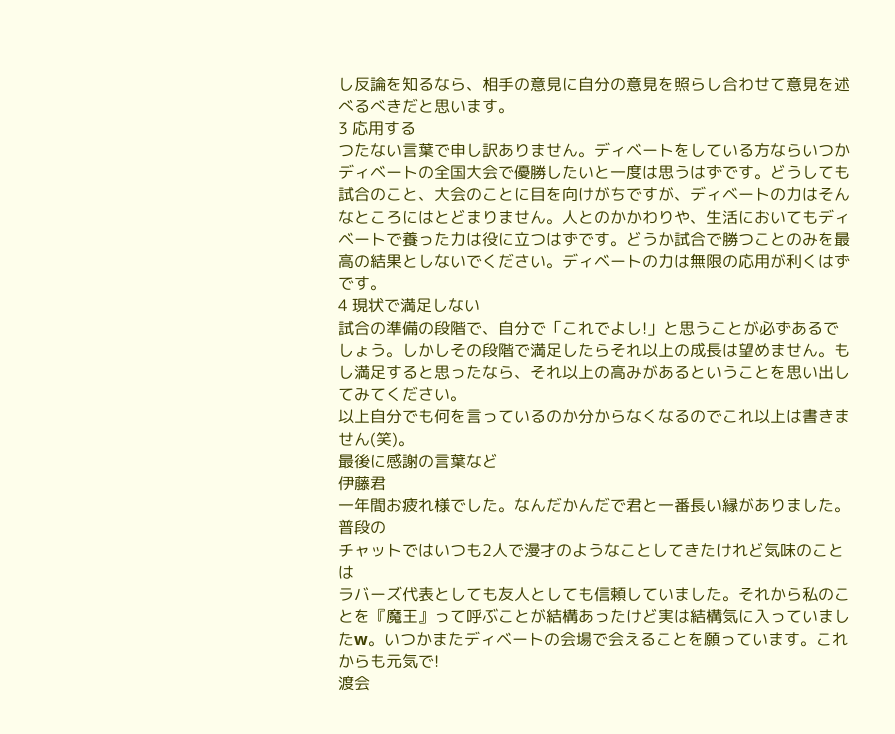し反論を知るなら、相手の意見に自分の意見を照らし合わせて意見を述べるべきだと思います。
3 応用する
つたない言葉で申し訳ありません。ディベートをしている方ならいつかディベートの全国大会で優勝したいと一度は思うはずです。どうしても試合のこと、大会のことに目を向けがちですが、ディベートの力はそんなところにはとどまりません。人とのかかわりや、生活においてもディベートで養った力は役に立つはずです。どうか試合で勝つことのみを最高の結果としないでください。ディベートの力は無限の応用が利くはずです。
4 現状で満足しない
試合の準備の段階で、自分で「これでよし!」と思うことが必ずあるでしょう。しかしその段階で満足したらそれ以上の成長は望めません。もし満足すると思ったなら、それ以上の高みがあるということを思い出してみてください。
以上自分でも何を言っているのか分からなくなるのでこれ以上は書きません(笑)。
最後に感謝の言葉など
伊藤君
一年間お疲れ様でした。なんだかんだで君と一番長い縁がありました。普段の
チャットではいつも2人で漫才のようなことしてきたけれど気味のことは
ラバーズ代表としても友人としても信頼していました。それから私のことを『魔王』って呼ぶことが結構あったけど実は結構気に入っていましたw。いつかまたディベートの会場で会えることを願っています。これからも元気で!
渡会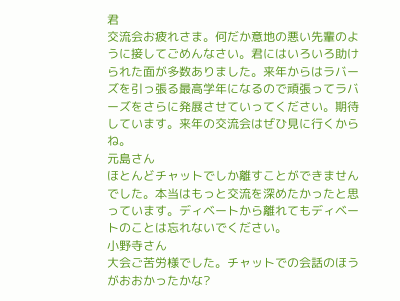君
交流会お疲れさま。何だか意地の悪い先輩のように接してごめんなさい。君にはいろいろ助けられた面が多数ありました。来年からはラバーズを引っ張る最高学年になるので頑張ってラバーズをさらに発展させていってください。期待しています。来年の交流会はぜひ見に行くからね。
元島さん
ほとんどチャットでしか離すことができませんでした。本当はもっと交流を深めたかったと思っています。ディベートから離れてもディベートのことは忘れないでください。
小野寺さん
大会ご苦労様でした。チャットでの会話のほうがおおかったかな?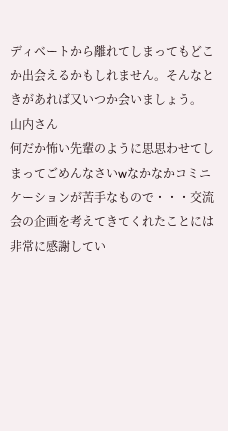ディベートから離れてしまってもどこか出会えるかもしれません。そんなときがあれば又いつか会いましょう。
山内さん
何だか怖い先輩のように思思わせてしまってごめんなさいwなかなかコミニケーションが苦手なもので・・・交流会の企画を考えてきてくれたことには非常に感謝してい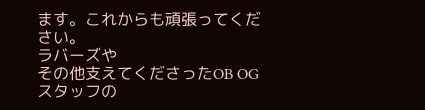ます。これからも頑張ってください。
ラバーズや
その他支えてくださったOB OG スタッフの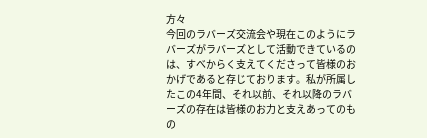方々
今回のラバーズ交流会や現在このようにラバーズがラバーズとして活動できているのは、すべからく支えてくださって皆様のおかげであると存じております。私が所属したこの4年間、それ以前、それ以降のラバーズの存在は皆様のお力と支えあってのもの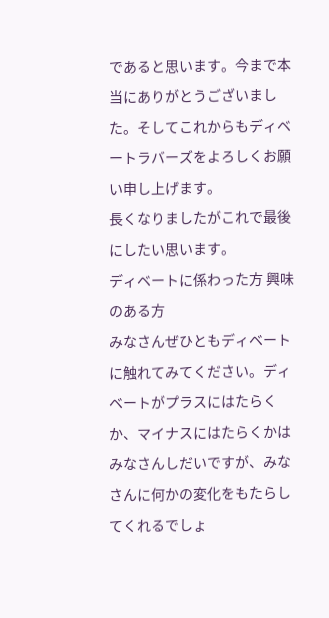であると思います。今まで本当にありがとうございました。そしてこれからもディベートラバーズをよろしくお願い申し上げます。
長くなりましたがこれで最後にしたい思います。
ディベートに係わった方 興味のある方
みなさんぜひともディベートに触れてみてください。ディベートがプラスにはたらくか、マイナスにはたらくかはみなさんしだいですが、みなさんに何かの変化をもたらしてくれるでしょ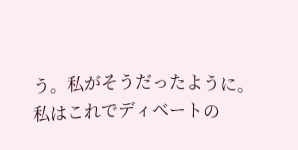う。私がそうだったように。
私はこれでディベートの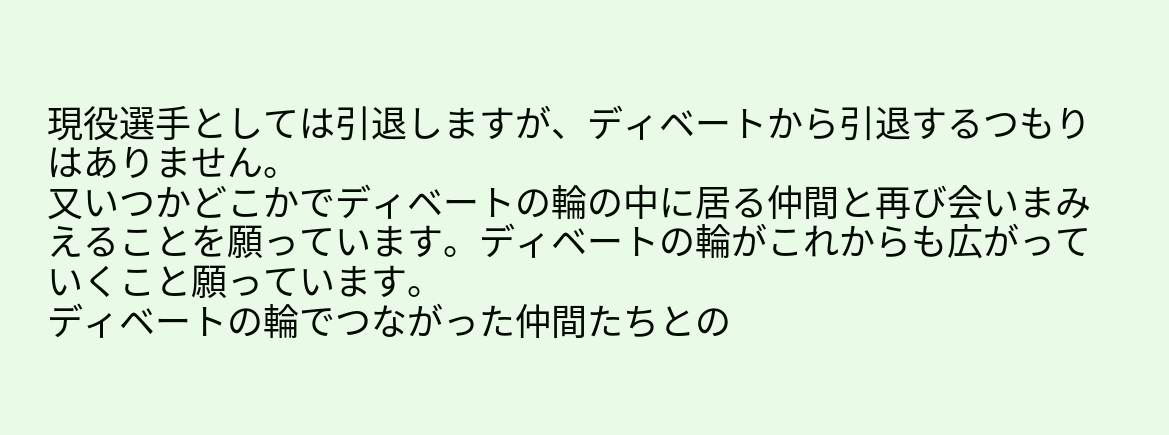現役選手としては引退しますが、ディベートから引退するつもりはありません。
又いつかどこかでディベートの輪の中に居る仲間と再び会いまみえることを願っています。ディベートの輪がこれからも広がっていくこと願っています。
ディベートの輪でつながった仲間たちとの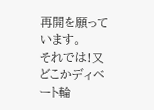再開を願っています。
それでは!又どこかディベート輪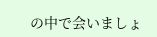の中で会いましょ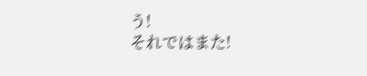う!
それではまた!